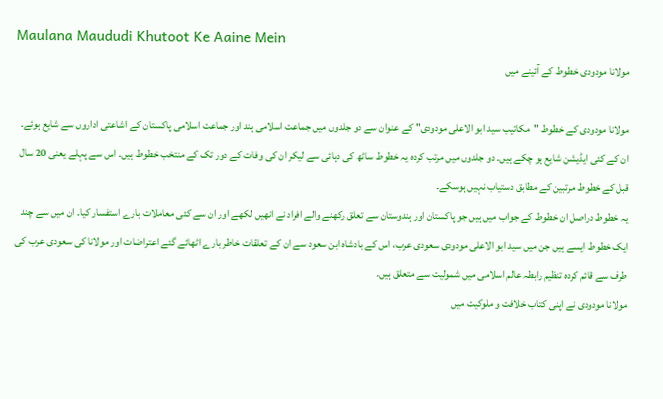Maulana Maududi Khutoot Ke Aaine Mein
مولانا مودودی خطوط کے آئینے میں

مولانا مودودی کے خطوط "مکاتیب سید ابو الاعلی مودودی" کے عنوان سے دو جلدوں میں جماعت اسلامی ہند اور جماعت اسلامی پاکستان کے اشاعتی اداروں سے شایع ہوئے۔ ان کے کئی ایڈیشن شایع ہو چکے ہیں۔ دو جلدوں میں مرتب کردہ یہ خطوط ساٹھ کی دہائی سے لیکر ان کی وفات کے دور تک کے منتخب خطوط ہیں۔ اس سے پہلے یعنی 20 سال قبل کے خطوط مرتبین کے مطابق دستیاب نہیں ہوسکے۔
یہ خطوط دراصل ان خطوط کے جواب میں ہیں جو پاکستان اور ہندوستان سے تعلق رکھنے والے افراد نے انھیں لکھے اور ان سے کئی معاملات بارے استفسار کیا۔ ان میں سے چند ایک خطوط ایسے ہیں جن میں سید ابو الاعلی مودودی سعودی عرب، اس کے بادشاہ ابن سعود سے ان کے تعلقات خاطر بارے اٹھائے گئے اعتراضات اور مولانا کی سعودی عرب کی طرف سے قائم کردہ تنظیم رابطہ عالم اسلامی میں شمولیت سے متعلق ہیں۔
مولانا مودودی نے اپنی کتاب خلافت و ملوکیت میں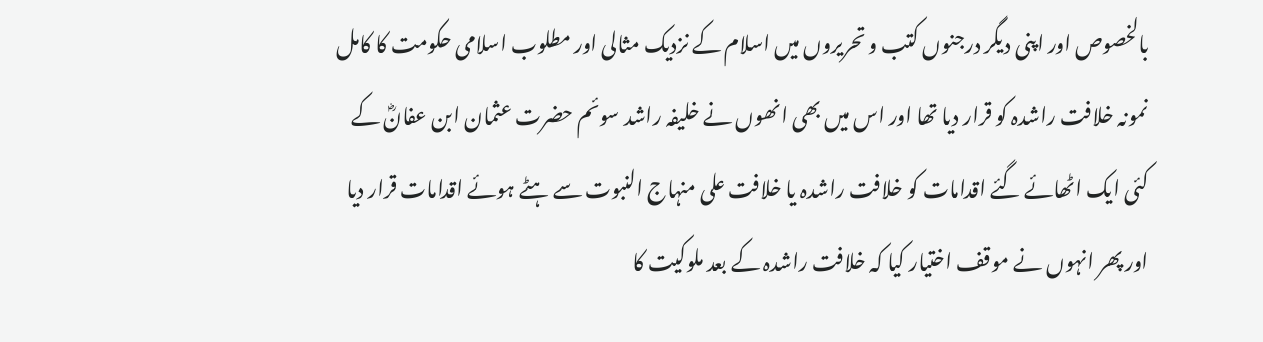بالخصوص اور اپنی دیگر درجنوں کتب و تحریروں میں اسلام کے نزدیک مثالی اور مطلوب اسلامی حکومت کا کامل نمونہ خلافت راشدہ کو قرار دیا تھا اور اس میں بھی انھوں نے خلیفہ راشد سوئم حضرت عثمان ابن عفانؓ کے کئی ایک اٹھائے گئے اقدامات کو خلافت راشدہ یا خلافت علی منہاج النبوت سے ہٹے ہوئے اقدامات قرار دیا اور پھر انہوں نے موقف اختیار کیا کہ خلافت راشدہ کے بعد ملوکیت کا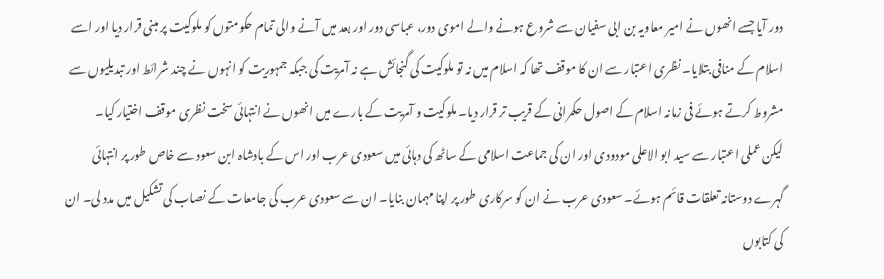دور آیا جسے انھوں نے امیر معاویہ بن ابی سفیان سے شروع ہونے والے اموی دور، عباسی دور اور بعد میں آنے والی تمام حکومتوں کو ملوکیت پر مبنی قرار دیا اور اسے اسلام کے منافی بتلایا۔ نظری اعتبار سے ان کا موقف تھا کہ اسلام میں نہ تو ملوکیت کی گنجائش ہے نہ آمریت کی جبکہ جمہوریت کو انہوں نے چند شرائط اور تبدیلیوں سے مشروط کرتے ہوئے فی زمانہ اسلام کے اصول حکمرانی کے قریب تر قرار دیا۔ ملوکیت و آمریت کے بارے میں انھوں نے انتہائی سخت نظری موقف اختیار کیا۔
لیکن عملی اعتبار سے سید ابو الاعلی مودودی اور ان کی جماعت اسلامی کے ساٹھ کی دہائی میں سعودی عرب اور اس کے بادشاہ ابن سعود سے خاص طور پر انتہائی گہرے دوستانہ تعلقات قائم ہوئے۔ سعودی عرب نے ان کو سرکاری طور پر اپنا مہمان بنایا۔ ان سے سعودی عرب کی جامعات کے نصاب کی تشکیل میں مدد لی۔ ان کی کتابوں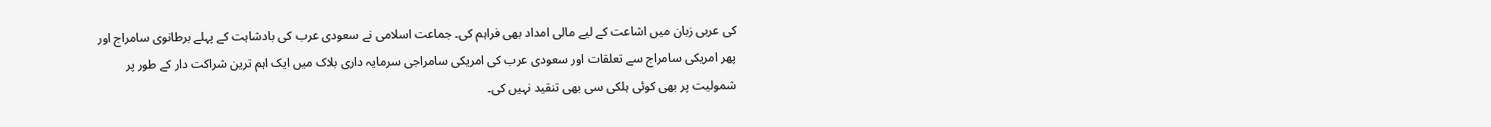کی عربی زبان میں اشاعت کے لیے مالی امداد بھی فراہم کی۔ جماعت اسلامی نے سعودی عرب کی بادشاہت کے پہلے برطانوی سامراج اور پھر امریکی سامراج سے تعلقات اور سعودی عرب کی امریکی سامراجی سرمایہ داری بلاک میں ایک اہم ترین شراکت دار کے طور پر شمولیت پر بھی کوئی ہلکی سی بھی تنقید نہیں کی۔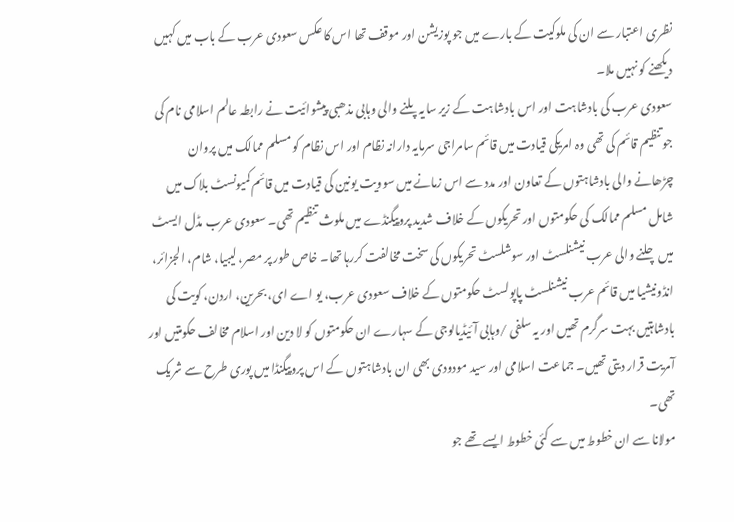نظری اعتبار سے ان کی ملوکیت کے بارے میں جو پوزیشن اور موقف تھا اس کا عکس سعودی عرب کے باب میں کہیں دیکھنے کو نہیں ملا۔
سعودی عرب کی بادشاہت اور اس بادشاہت کے زیر سایہ پلنے والی وہابی مذھبی پیشوائیت نے رابطہ عالم اسلامی نام کی جو تنظیم قائم کی تھی وہ امریکی قیادت میں قائم سامراجی سرمایہ دارانہ نظام اور اس نظام کو مسلم ممالک میں پروان چڑھانے والی بادشاہتوں کے تعاون اور مدد سے اس زمانے میں سوویت یونین کی قیادت میں قائم کمیونسٹ بلاک میں شامل مسلم ممالک کی حکومتوں اور تحریکوں کے خلاف شدید پروپیگنڈے میں ملوث تنظیم تھی۔ سعودی عرب مڈل ایسٹ میں چلنے والی عرب نیشنلسٹ اور سوشلسٹ تحریکوں کی سخت مخالفت کررہا تھا۔ خاص طور پر مصر، لیبیا، شام، الجزائر، انڈونیشیا میں قائم عرب نیشنلسٹ پاپولسٹ حکومتوں کے خلاف سعودی عرب، یو اے ای، بحرین، اردن، کویت کی بادشاہتیں بہت سرگرم تھیں اور یہ سلفی /وہابی آئیڈیالوجی کے سہارے ان حکومتوں کو لا دین اور اسلام مخالف حکومتیں اور آمریت قرار دیتی تھیں۔ جماعت اسلامی اور سید مودودی بھی ان بادشاہتوں کے اس پروپیگنڈا میں پوری طرح سے شریک تھی۔
مولانا سے ان خطوط میں سے کئی خطوط ایسے تھے جو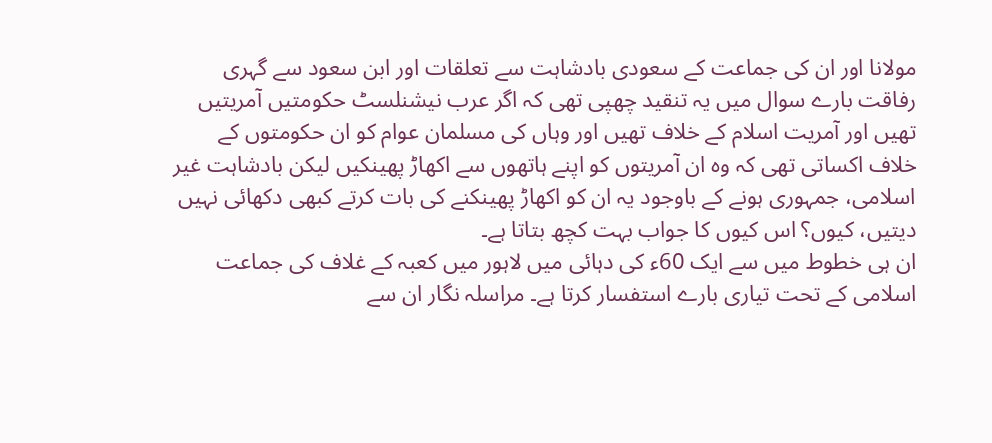مولانا اور ان کی جماعت کے سعودی بادشاہت سے تعلقات اور ابن سعود سے گہری رفاقت بارے سوال میں یہ تنقید چھپی تھی کہ اگر عرب نیشنلسٹ حکومتیں آمریتیں تھیں اور آمریت اسلام کے خلاف تھیں اور وہاں کی مسلمان عوام کو ان حکومتوں کے خلاف اکساتی تھی کہ وہ ان آمریتوں کو اپنے ہاتھوں سے اکھاڑ پھینکیں لیکن بادشاہت غیر اسلامی، جمہوری ہونے کے باوجود یہ ان کو اکھاڑ پھینکنے کی بات کرتے کبھی دکھائی نہیں دیتیں، کیوں؟ اس کیوں کا جواب بہت کچھ بتاتا ہے۔
ان ہی خطوط میں سے ایک 60ء کی دہائی میں لاہور میں کعبہ کے غلاف کی جماعت اسلامی کے تحت تیاری بارے استفسار کرتا ہے۔ مراسلہ نگار ان سے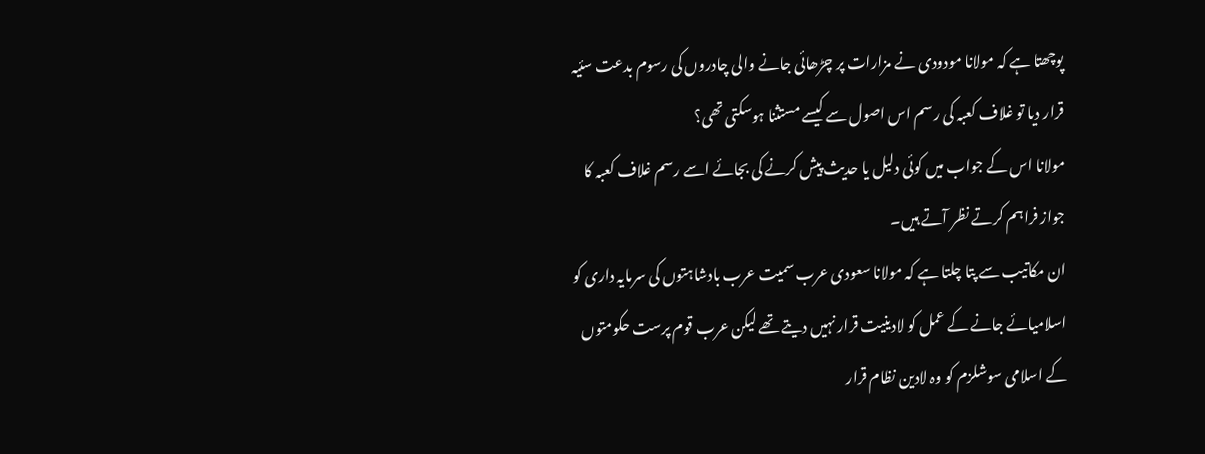پوچھتا ہے کہ مولانا مودودی نے مزارات پر چڑھائی جانے والی چادروں کی رسوم بدعت سئیہ قرار دیا تو غلاف کعبہ کی رسم اس اصول سے کیسے مستثنا ہوسکتی تھی؟
مولانا اس کے جواب میں کوئی دلیل یا حدیث پیش کرنے کی بجائے اسے رسم غلاف کعبہ کا جواز فراہم کرتے نظر آتے ہیں۔
ان مکاتیب سے پتا چلتا ہے کہ مولانا سعودی عرب سمیت عرب بادشاہتوں کی سرمایہ داری کو اسلامیائے جانے کے عمل کو لادینیت قرار نہیں دیتے تھے لیکن عرب قوم پرست حکومتوں کے اسلامی سوشلزم کو وہ لادین نظام قرار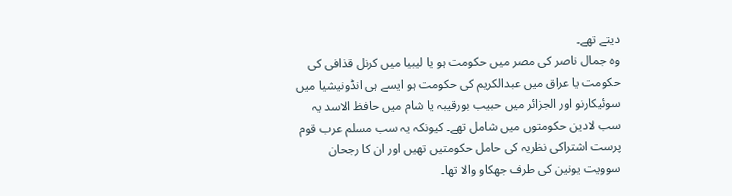دیتے تھے۔
وہ جمال ناصر کی مصر میں حکومت ہو یا لیبیا میں کرنل قذافی کی حکومت یا عراق میں عبدالکریم کی حکومت ہو ایسے ہی انڈونیشیا میں سوئیکارنو اور الجزائر میں حبیب بورقیبہ یا شام میں حافظ الاسد یہ سب لادین حکومتوں میں شامل تھے۔ کیونکہ یہ سب مسلم عرب قوم پرست اشتراکی نظریہ کی حامل حکومتیں تھیں اور ان کا رجحان سوویت یونین کی طرف جھکاو والا تھا۔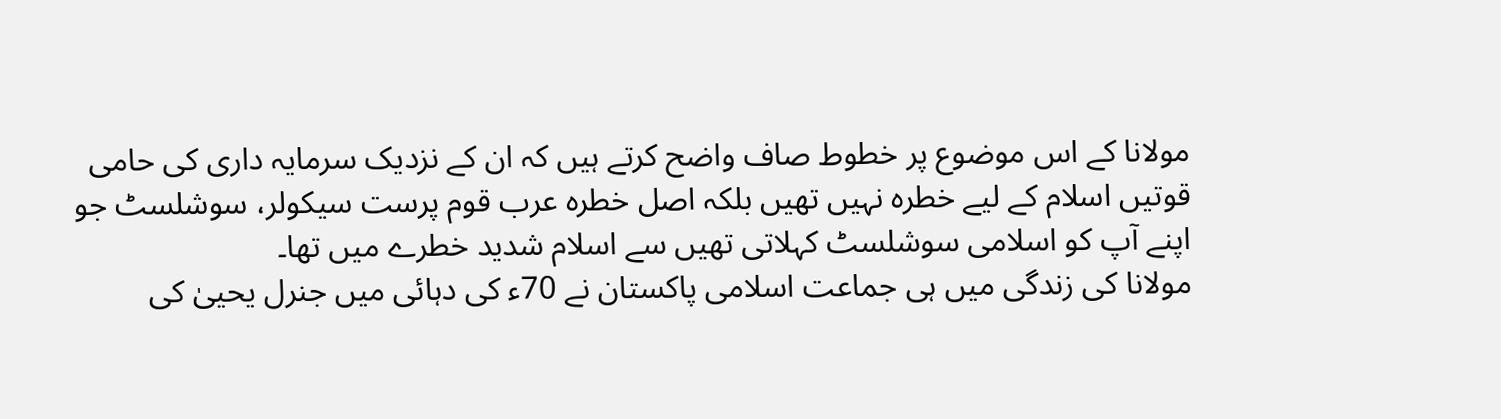مولانا کے اس موضوع پر خطوط صاف واضح کرتے ہیں کہ ان کے نزدیک سرمایہ داری کی حامی قوتیں اسلام کے لیے خطرہ نہیں تھیں بلکہ اصل خطرہ عرب قوم پرست سیکولر، سوشلسٹ جو اپنے آپ کو اسلامی سوشلسٹ کہلاتی تھیں سے اسلام شدید خطرے میں تھا۔
مولانا کی زندگی میں ہی جماعت اسلامی پاکستان نے 70ء کی دہائی میں جنرل یحییٰ کی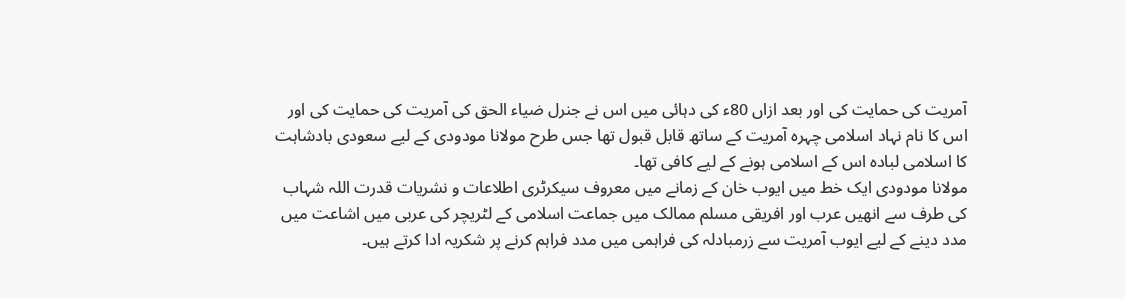آمریت کی حمایت کی اور بعد ازاں 80ء کی دہائی میں اس نے جنرل ضیاء الحق کی آمریت کی حمایت کی اور اس کا نام نہاد اسلامی چہرہ آمریت کے ساتھ قابل قبول تھا جس طرح مولانا مودودی کے لیے سعودی بادشاہت کا اسلامی لبادہ اس کے اسلامی ہونے کے لیے کافی تھا۔
مولانا مودودی ایک خط میں ایوب خان کے زمانے میں معروف سیکرٹری اطلاعات و نشریات قدرت اللہ شہاب کی طرف سے انھیں عرب اور افریقی مسلم ممالک میں جماعت اسلامی کے لٹریچر کی عربی میں اشاعت میں مدد دینے کے لیے ایوب آمریت سے زرمبادلہ کی فراہمی میں مدد فراہم کرنے پر شکریہ ادا کرتے ہیں۔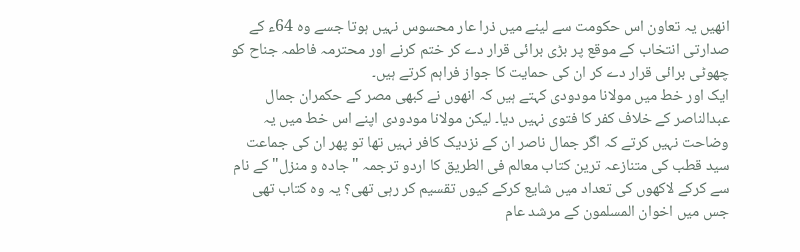انھیں یہ تعاون اس حکومت سے لینے میں ذرا عار محسوس نہیں ہوتا جسے وہ 64ء کے صدارتی انتخاب کے موقع پر بڑی برائی قرار دے کر ختم کرنے اور محترمہ فاطمہ جناح کو چھوٹی برائی قرار دے کر ان کی حمایت کا جواز فراہم کرتے ہیں۔
ایک اور خط میں مولانا مودودی کہتے ہیں کہ انھوں نے کبھی مصر کے حکمران جمال عبدالناصر کے خلاف کفر کا فتوی نہیں دیا۔ لیکن مولانا مودودی اپنے اس خط میں یہ وضاحت نہیں کرتے کہ اگر جمال ناصر ان کے نزدیک کافر نہیں تھا تو پھر ان کی جماعت سید قطب کی متنازعہ ترین کتاب معالم فی الطریق کا اردو ترجمہ "جادہ و منزل" کے نام سے کرکے لاکھوں کی تعداد میں شایع کرکے کیوں تقسیم کر رہی تھی؟ یہ وہ کتاب تھی جس میں اخوان المسلمون کے مرشد عام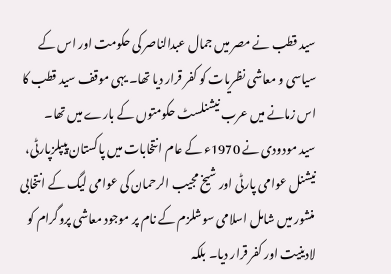سید قطب نے مصر میں جمال عبدالناصر کی حکومت اور اس کے سیاسی و معاشی نظریات کو کفر قرار دیا تھا۔ یہی موقف سید قطب کا اس زمانے میں عرب نیشنلسٹ حکومتوں کے بارے میں تھا۔
سید مودودی نے 1970ء کے عام انتخابات میں پاکستان پیپلزپارٹی، نیشنل عوامی پارٹی اور شیخ مجیب الرحمان کی عوامی لیگ کے انتخابی منشور میں شامل اسلامی سوشلزم کے نام پر موجود معاشی پروگرام کو لادینیت اور کفر قرار دیا۔ بلکہ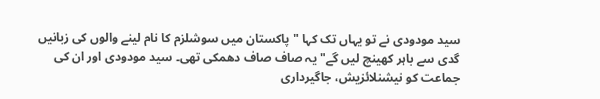سید مودودی نے تو یہاں تک کہا "پاکستان میں سوشلزم کا نام لینے والوں کی زبانیں گدی سے باہر کھینچ لیں گے" یہ صاف صاف دھمکی تھی۔ سید مودودی اور ان کی جماعت کو نیشنلائزیش، جاگیرداری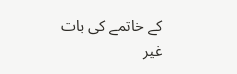کے خاتمے کی بات غیر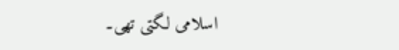اسلامی لگتی تھی۔